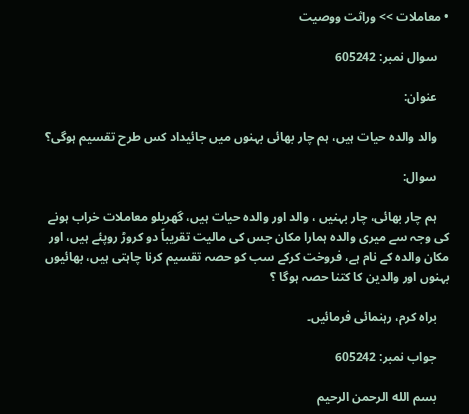• معاملات >> وراثت ووصیت

    سوال نمبر: 605242

    عنوان:

    والد والدہ حیات ہیں، ہم چار بھائی بہنوں میں جائیداد كس طرح تقسیم ہوگی؟

    سوال:

    ہم چار بھائی، چار بہنیں ، والد اور والدہ حیات ہیں، گھریلو معاملات خراب ہونے کی وجہ سے میری والدہ ہمارا مکان جس کی مالیت تقریباً دو کروڑ روپئے ہیں، اور مکان والدہ کے نام ہے، فروخت کرکے سب کو حصہ تقسیم کرنا چاہتی ہیں، بھائیوں بہنوں اور والدین کا کتنا حصہ ہوگا ؟

    براہ کرم، رہنمائی فرمائیں۔

    جواب نمبر: 605242

    بسم الله الرحمن الرحيم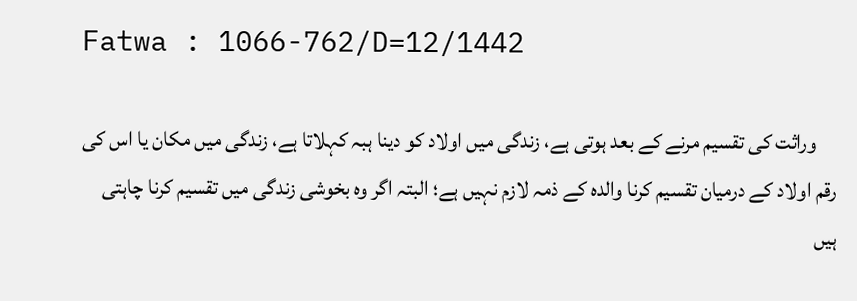Fatwa : 1066-762/D=12/1442

     وراثت کی تقسیم مرنے کے بعد ہوتی ہے، زندگی میں اولاد کو دینا ہبہ کہلاتا ہے، زندگی میں مکان یا اس کی رقم اولاد کے درمیان تقسیم کرنا والدہ کے ذمہ لازم نہیں ہے؛ البتہ اگر وہ بخوشی زندگی میں تقسیم کرنا چاہتی ہیں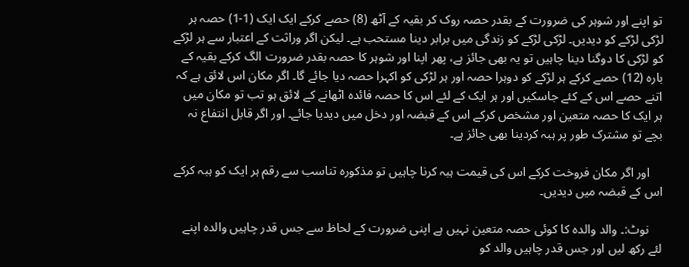تو اپنے اور شوہر کی ضرورت کے بقدر حصہ روک کر بقیہ کے آٹھ (8) حصے کرکے ایک ایک (1-1) حصہ ہر لڑکی لڑکے کو دیدیں۔ لڑکی لڑکے کو زندگی میں برابر دینا مستحب ہے۔ لیکن اگر وراثت کے اعتبار سے ہر لڑکے کو لڑکی کا دوگنا دینا چاہیں تو یہ بھی جائز ہے، پھر اپنا اور شوہر کا حصہ بقدر ضرورت الگ کرکے بقیہ کے بارہ (12) حصے کرکے ہر لڑکے کو دوہرا حصہ اور ہر لڑکی کو اکہرا حصہ دیا جائے گا۔ اگر مکان اس لائق ہے کہ اتنے حصے اس کے کئے جاسکیں اور ہر ایک کے لئے اس کا حصہ فائدہ اٹھانے کے لائق ہو تب تو مکان میں ہر ایک کا حصہ متعین اور مشخص کرکے اس کے قبضہ اور دخل میں دیدیا جائے۔ اور اگر قابل انتفاع نہ بچے تو مشترک طور پر ہبہ کردینا بھی جائز ہے۔

    اور اگر مکان فروخت کرکے اس کی قیمت ہبہ کرنا چاہیں تو مذکورہ تناسب سے رقم ہر ایک کو ہبہ کرکے اس کے قبضہ میں دیدیں۔

    نوٹ:۔ والد والدہ کا کوئی حصہ متعین نہیں ہے اپنی ضرورت کے لحاظ سے جس قدر چاہیں والدہ اپنے لئے رکھ لیں اور جس قدر چاہیں والد کو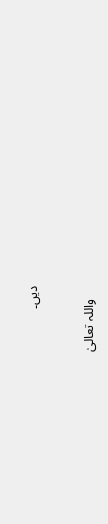دیں۔


    واللہ تعالیٰ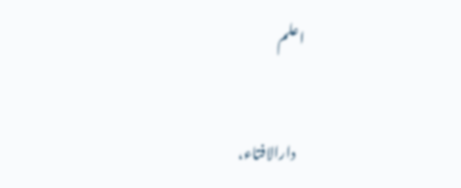اعلم


    دارالافتاء،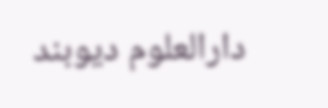دارالعلوم دیوبند